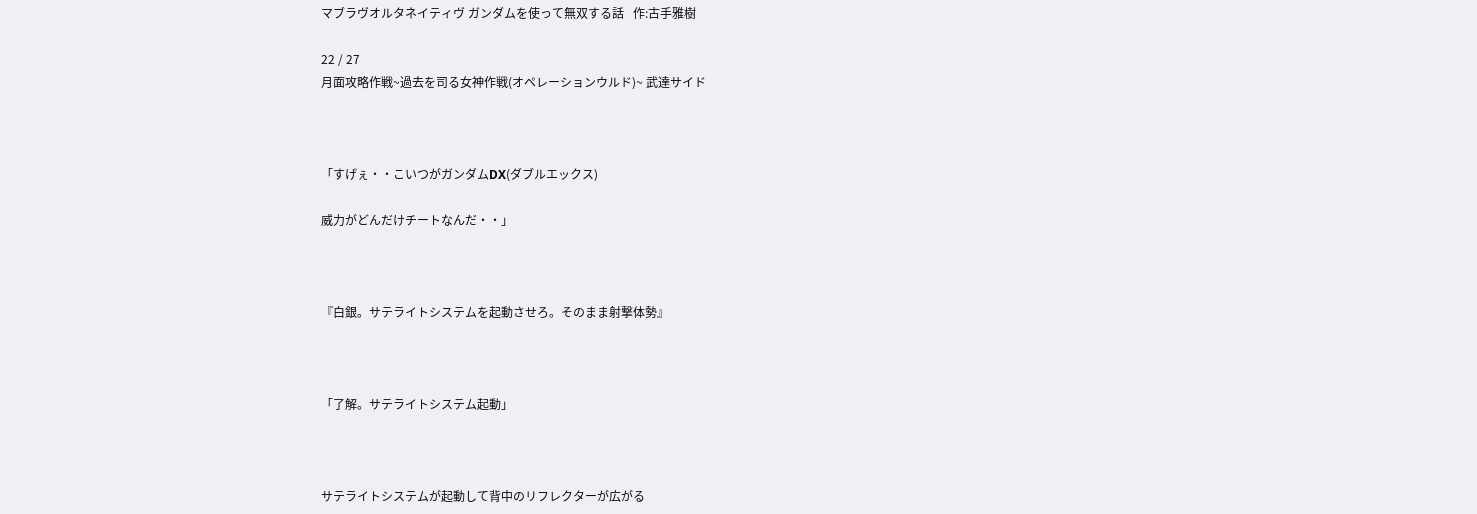マブラヴオルタネイティヴ ガンダムを使って無双する話   作:古手雅樹

22 / 27
月面攻略作戦~過去を司る女神作戦(オペレーションウルド)~ 武達サイド



「すげぇ・・こいつがガンダムDX(ダブルエックス)

威力がどんだけチートなんだ・・」



『白銀。サテライトシステムを起動させろ。そのまま射撃体勢』



「了解。サテライトシステム起動」



サテライトシステムが起動して背中のリフレクターが広がる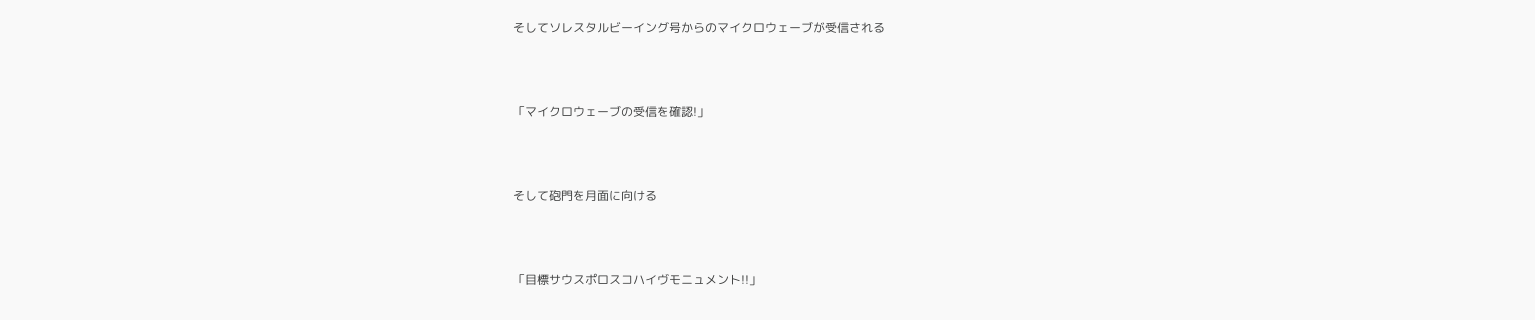そしてソレスタルビーイング号からのマイクロウェーブが受信される



「マイクロウェーブの受信を確認!」



そして砲門を月面に向ける



「目標サウスポロスコハイヴモニュメント!!」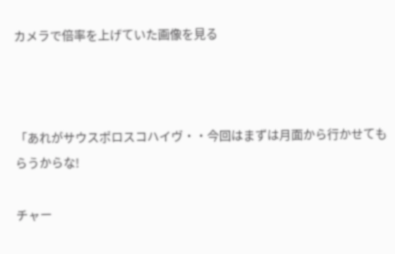カメラで倍率を上げていた画像を見る



「あれがサウスポロスコハイヴ・・今回はまずは月面から行かせてもらうからな!

チャー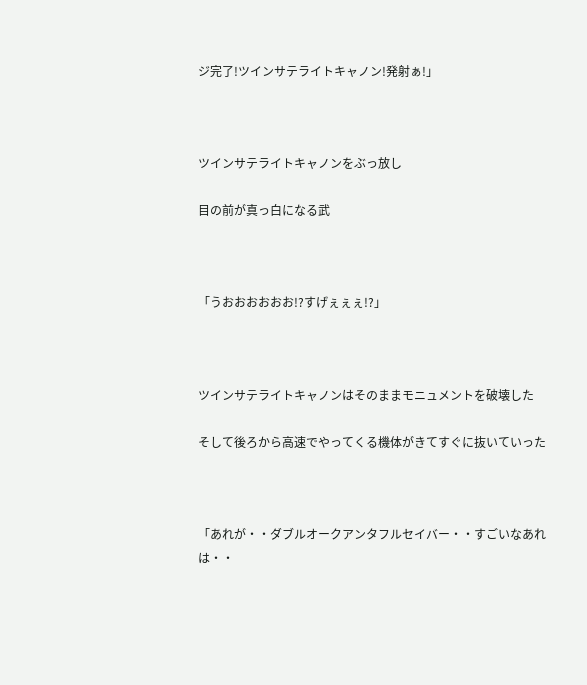ジ完了!ツインサテライトキャノン!発射ぁ!」



ツインサテライトキャノンをぶっ放し

目の前が真っ白になる武



「うおおおおおお!?すげぇぇぇ!?」



ツインサテライトキャノンはそのままモニュメントを破壊した

そして後ろから高速でやってくる機体がきてすぐに抜いていった



「あれが・・ダブルオークアンタフルセイバー・・すごいなあれは・・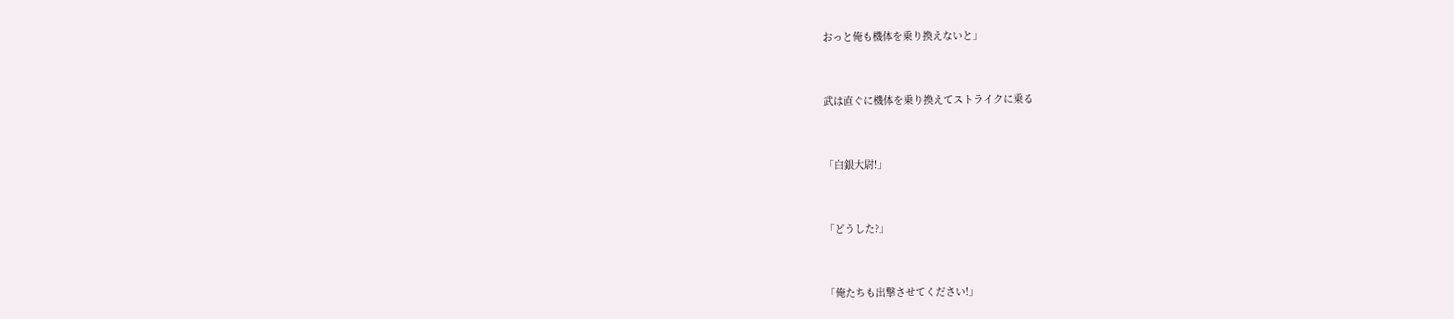おっと俺も機体を乗り換えないと」



武は直ぐに機体を乗り換えてストライクに乗る



「白銀大尉!」



「どうした?」



「俺たちも出撃させてください!」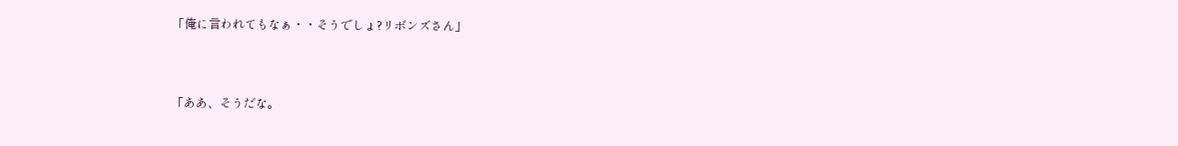「俺に言われてもなぁ・・そうでしょ?リボンズさん」



「ああ、そうだな。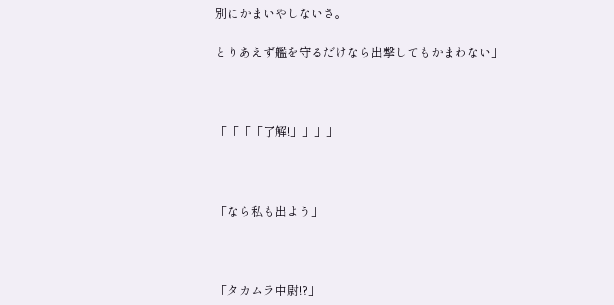別にかまいやしないさ。

とりあえず艦を守るだけなら出撃してもかまわない」



「「「「了解!」」」」



「なら私も出よう」



「タカムラ中尉!?」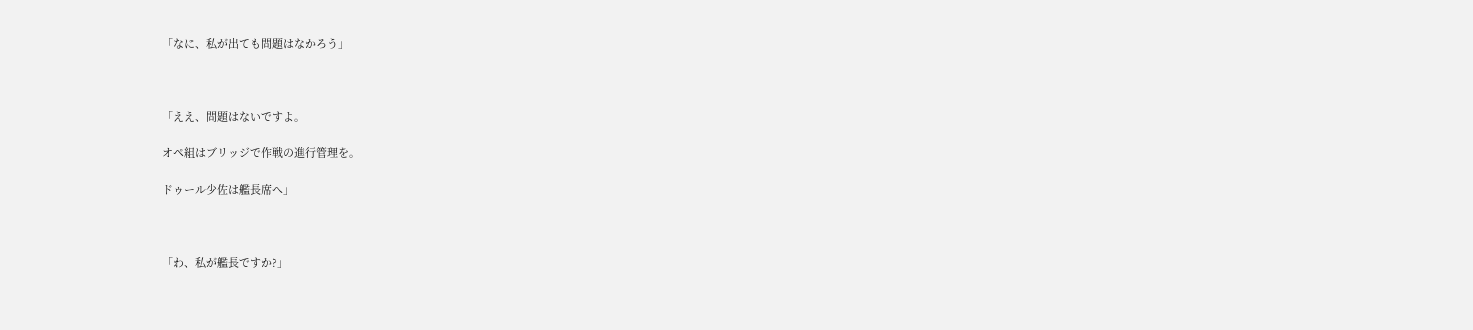「なに、私が出ても問題はなかろう」



「ええ、問題はないですよ。

オペ組はブリッジで作戦の進行管理を。

ドゥール少佐は艦長席へ」



「わ、私が艦長ですか?」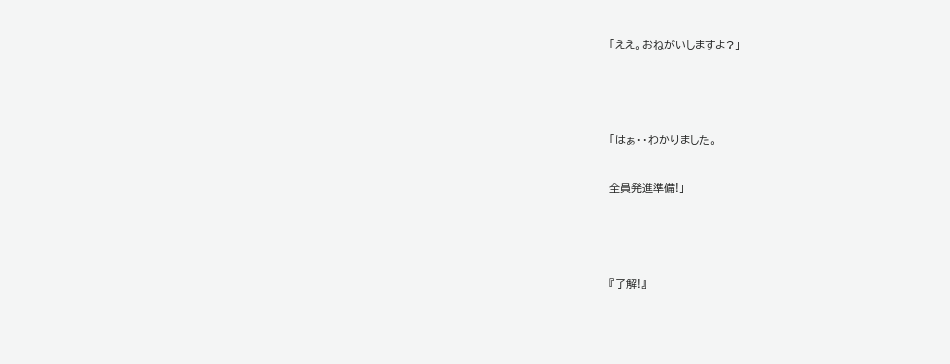「ええ。おねがいしますよ?」



「はぁ・・わかりました。

全員発進準備!」



『了解!』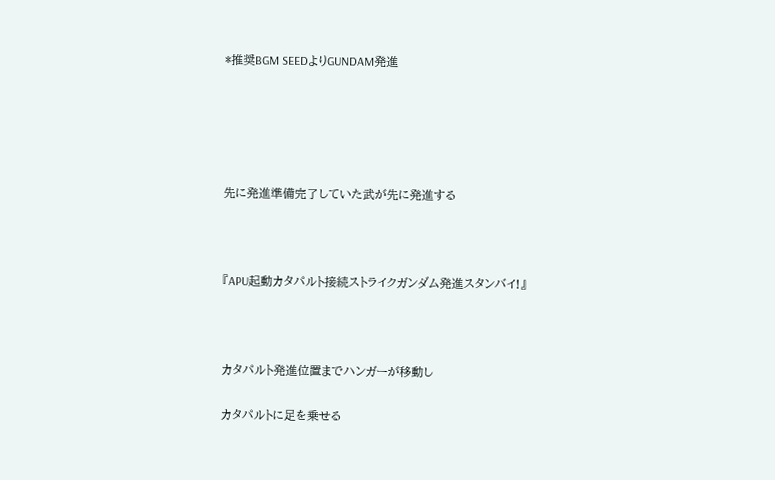*推奨BGM SEEDよりGUNDAM発進





先に発進準備完了していた武が先に発進する



『APU起動カタパルト接続ストライクガンダム発進スタンバイ!』



カタパルト発進位置までハンガーが移動し

カタパルトに足を乗せる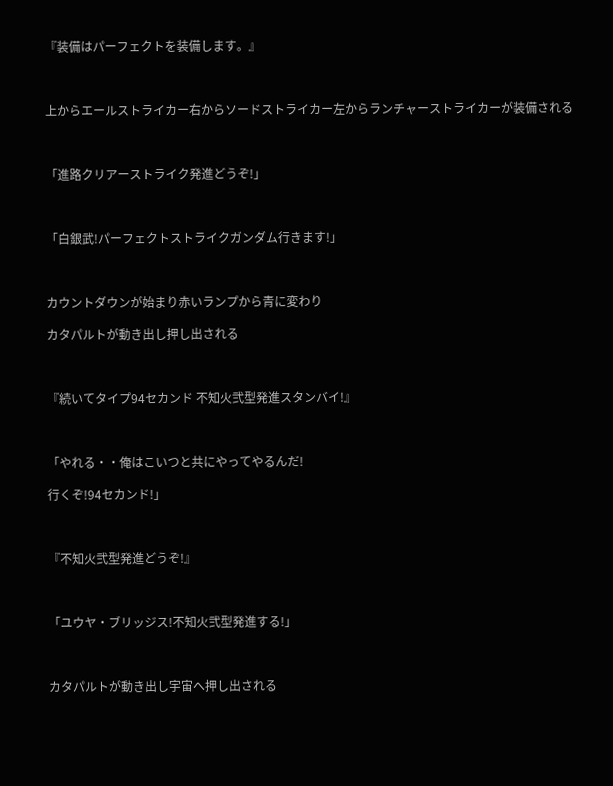『装備はパーフェクトを装備します。』



上からエールストライカー右からソードストライカー左からランチャーストライカーが装備される



「進路クリアーストライク発進どうぞ!」



「白銀武!パーフェクトストライクガンダム行きます!」



カウントダウンが始まり赤いランプから青に変わり

カタパルトが動き出し押し出される



『続いてタイプ94セカンド 不知火弐型発進スタンバイ!』



「やれる・・俺はこいつと共にやってやるんだ!

行くぞ!94セカンド!」



『不知火弐型発進どうぞ!』



「ユウヤ・ブリッジス!不知火弐型発進する!」



カタパルトが動き出し宇宙へ押し出される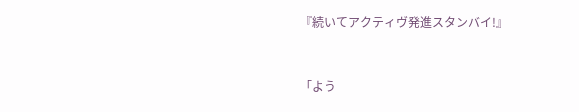『続いてアクティヴ発進スタンバイ!』



「よう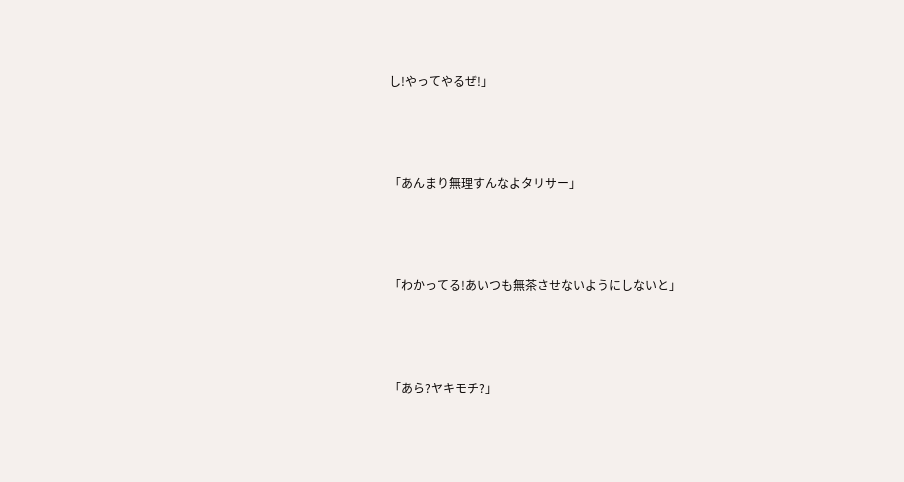し!やってやるぜ!」



「あんまり無理すんなよタリサー」



「わかってる!あいつも無茶させないようにしないと」



「あら?ヤキモチ?」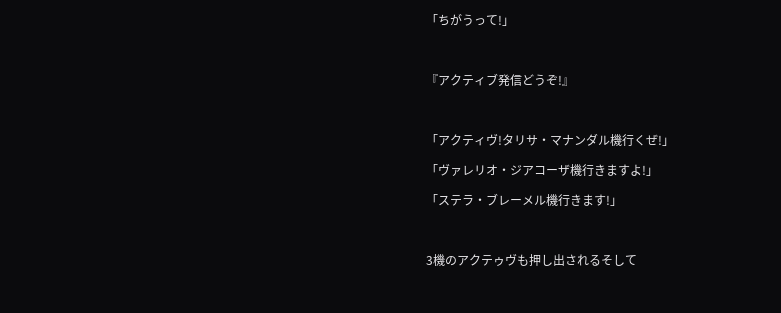「ちがうって!」



『アクティブ発信どうぞ!』



「アクティヴ!タリサ・マナンダル機行くぜ!」

「ヴァレリオ・ジアコーザ機行きますよ!」

「ステラ・ブレーメル機行きます!」



3機のアクテゥヴも押し出されるそして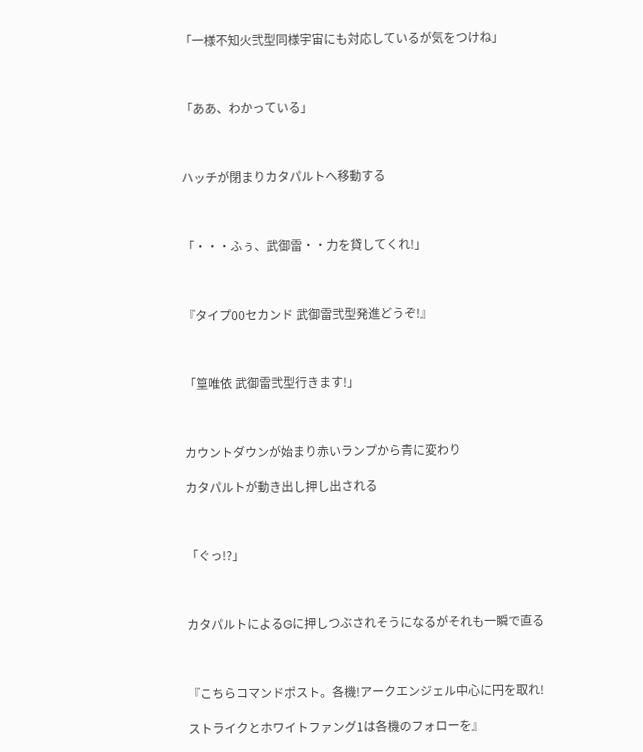「一様不知火弐型同様宇宙にも対応しているが気をつけね」



「ああ、わかっている」



ハッチが閉まりカタパルトへ移動する



「・・・ふぅ、武御雷・・力を貸してくれ!」



『タイプ00セカンド 武御雷弐型発進どうぞ!』



「篁唯依 武御雷弐型行きます!」



カウントダウンが始まり赤いランプから青に変わり

カタパルトが動き出し押し出される



「ぐっ!?」



カタパルトによるGに押しつぶされそうになるがそれも一瞬で直る



『こちらコマンドポスト。各機!アークエンジェル中心に円を取れ!

ストライクとホワイトファング1は各機のフォローを』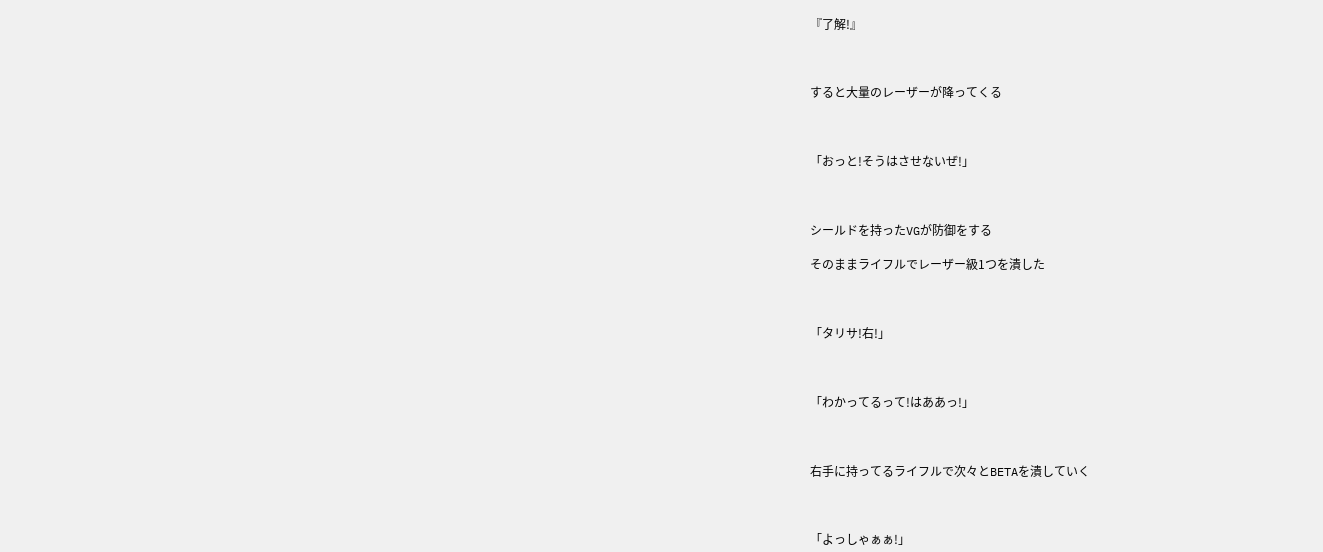『了解!』



すると大量のレーザーが降ってくる



「おっと!そうはさせないぜ!」



シールドを持ったVGが防御をする

そのままライフルでレーザー級1つを潰した



「タリサ!右!」



「わかってるって!はああっ!」



右手に持ってるライフルで次々とBETAを潰していく



「よっしゃぁぁ!」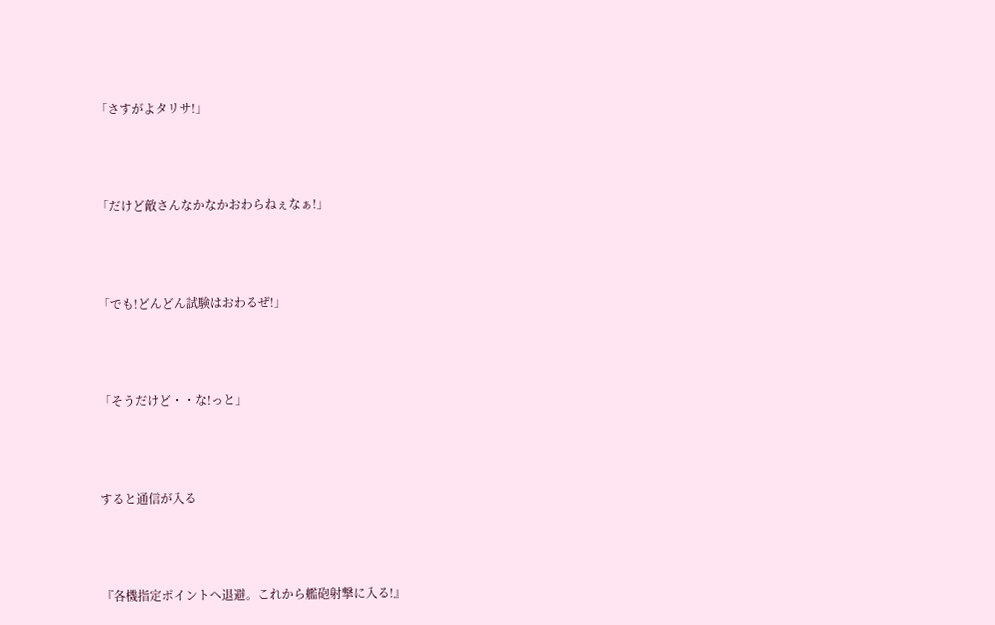「さすがよタリサ!」



「だけど敵さんなかなかおわらねぇなぁ!」



「でも!どんどん試験はおわるぜ!」



「そうだけど・・な!っと」



すると通信が入る



『各機指定ポイントへ退避。これから艦砲射撃に入る!』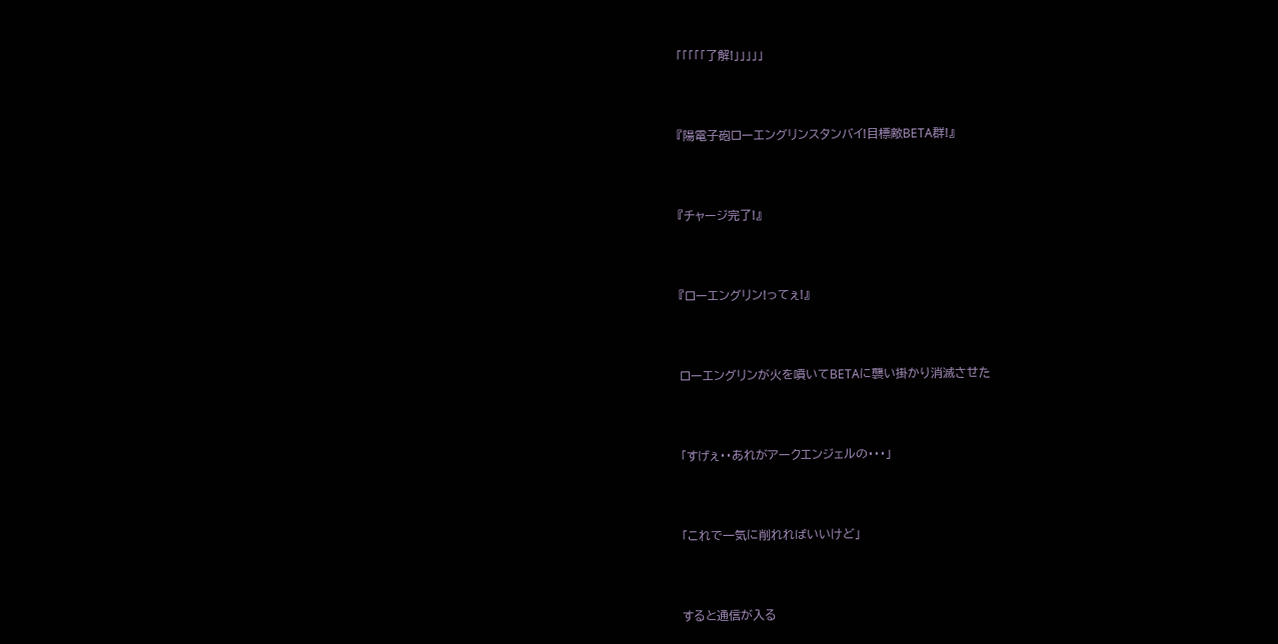「「「「「了解!」」」」」



『陽電子砲ローエングリンスタンバイ!目標敵BETA群!』



『チャージ完了!』



『ローエングリン!ってぇ!』



ローエングリンが火を噴いてBETAに襲い掛かり消滅させた



「すげぇ・・あれがアークエンジェルの・・・」



「これで一気に削れればいいけど」



すると通信が入る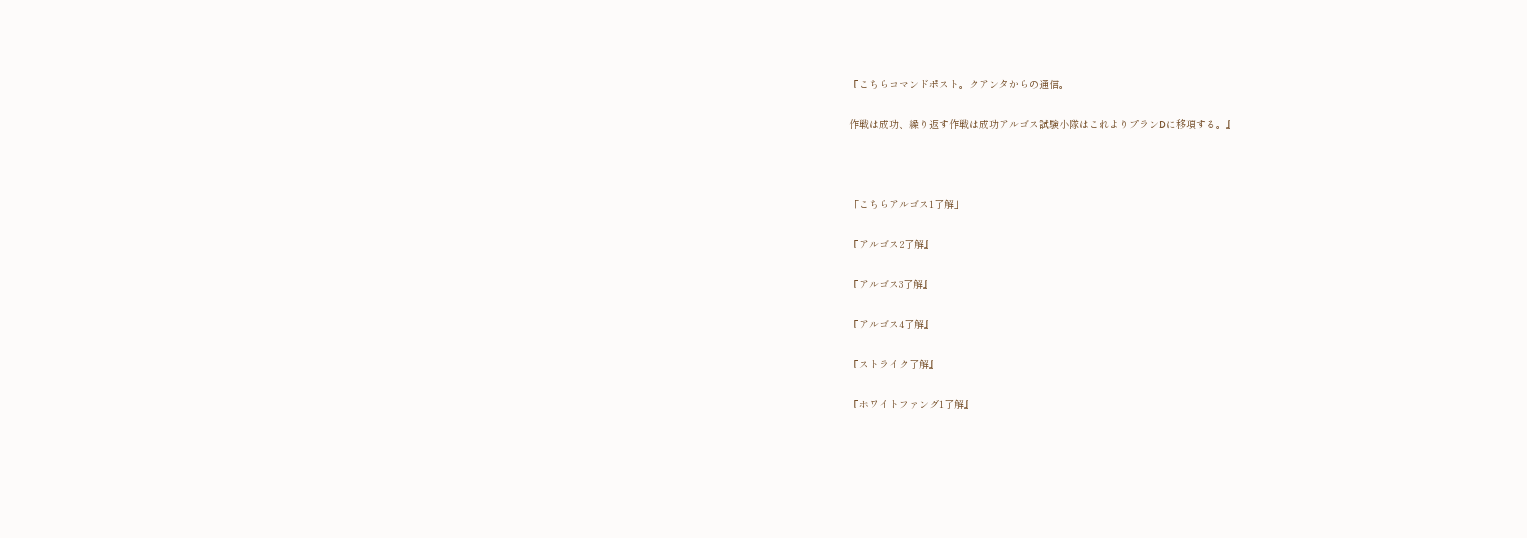『こちらコマンドポスト。クアンタからの通信。

作戦は成功、繰り返す作戦は成功アルゴス試験小隊はこれよりプランDに移項する。』



「こちらアルゴス1了解」

『アルゴス2了解』

『アルゴス3了解』

『アルゴス4了解』

『ストライク了解』

『ホワイトファング1了解』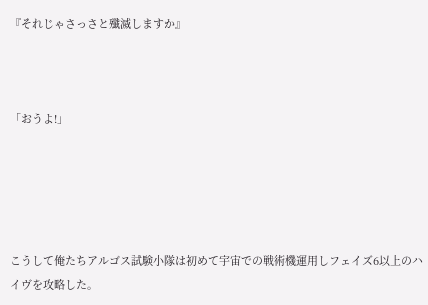『それじゃさっさと殲滅しますか』



「おうよ!」





こうして俺たちアルゴス試験小隊は初めて宇宙での戦術機運用しフェイズ6以上のハイヴを攻略した。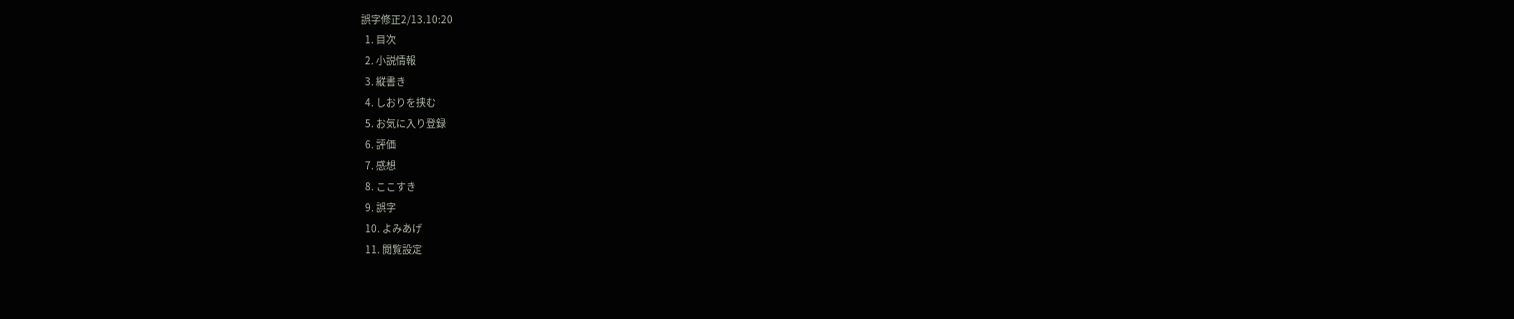誤字修正2/13.10:20
  1. 目次
  2. 小説情報
  3. 縦書き
  4. しおりを挟む
  5. お気に入り登録
  6. 評価
  7. 感想
  8. ここすき
  9. 誤字
  10. よみあげ
  11. 閲覧設定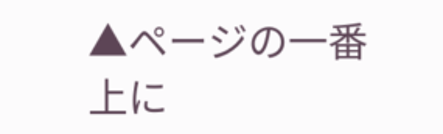▲ページの一番上に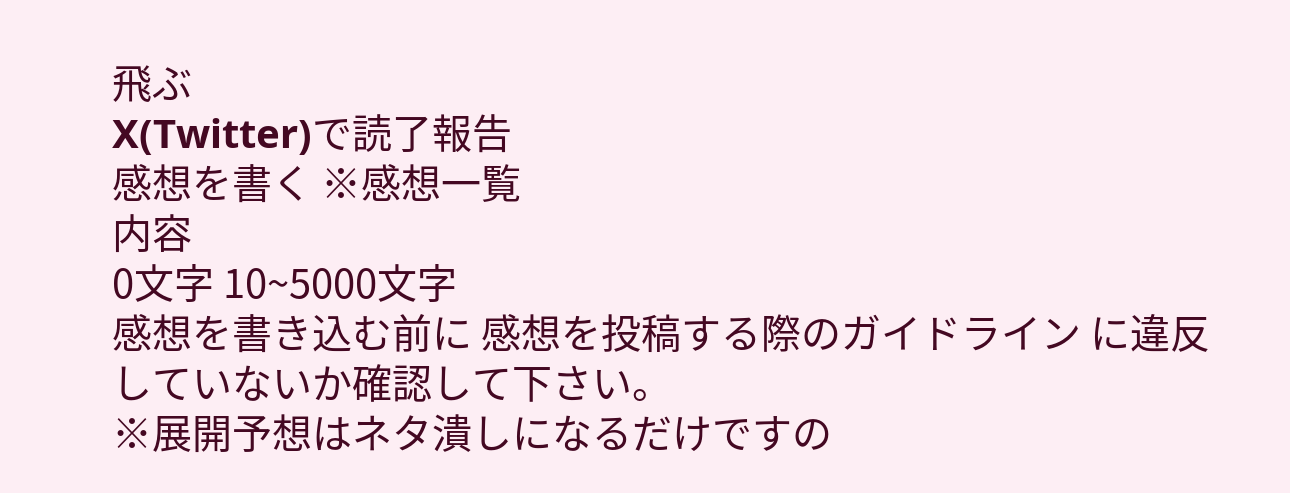飛ぶ
X(Twitter)で読了報告
感想を書く ※感想一覧
内容
0文字 10~5000文字
感想を書き込む前に 感想を投稿する際のガイドライン に違反していないか確認して下さい。
※展開予想はネタ潰しになるだけですの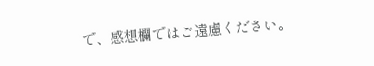で、感想欄ではご遠慮ください。